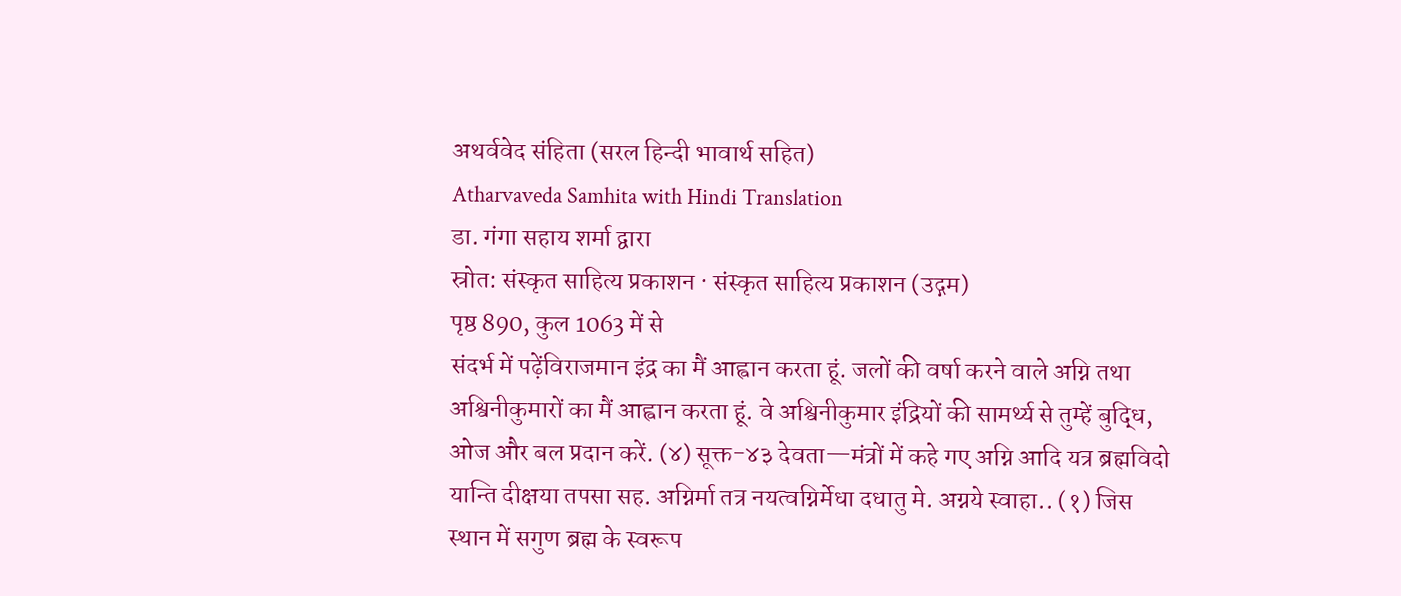अथर्ववेद संहिता (सरल हिन्दी भावार्थ सहित)
Atharvaveda Samhita with Hindi Translation
डा. गंगा सहाय शर्मा द्वारा
स्रोत: संस्कृत साहित्य प्रकाशन · संस्कृत साहित्य प्रकाशन (उद्गम)
पृष्ठ 890, कुल 1063 में से
संदर्भ में पढ़ेंविराजमान इंद्र का मैं आह्वान करता हूं. जलों की वर्षा करने वाले अग्नि तथा अश्विनीकुमारों का मैं आह्वान करता हूं. वे अश्विनीकुमार इंद्रियों की सामर्थ्य से तुम्हें बुद्धि, ओज और बल प्रदान करें. (४) सूक्त-४३ देवता—मंत्रों में कहे गए अग्नि आदि यत्र ब्रह्मविदो यान्ति दीक्षया तपसा सह. अग्निर्मा तत्र नयत्वग्निर्मेधा दधातु मे. अग्नये स्वाहा.. (१) जिस स्थान में सगुण ब्रह्म के स्वरूप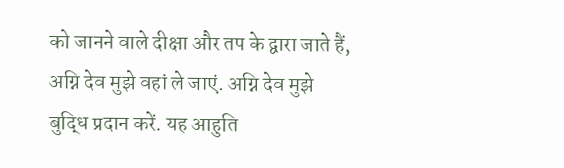को जानने वाले दीक्षा और तप के द्वारा जाते हैं, अग्नि देव मुझे वहां ले जाएं. अग्नि देव मुझे बुद्धि प्रदान करें. यह आहुति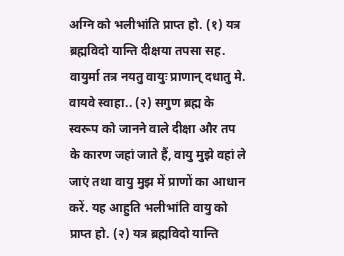अग्नि को भलीभांति प्राप्त हो. (१) यत्र ब्रह्मविदो यान्ति दीक्षया तपसा सह. वायुर्मा तत्र नयतु वायुः प्राणान् दधातु मे. वायवे स्वाहा.. (२) सगुण ब्रह्म के स्वरूप को जानने वाले दीक्षा और तप के कारण जहां जाते हैं, वायु मुझे वहां ले जाएं तथा वायु मुझ में प्राणों का आधान करें. यह आहुति भलीभांति वायु को प्राप्त हो. (२) यत्र ब्रह्मविदो यान्ति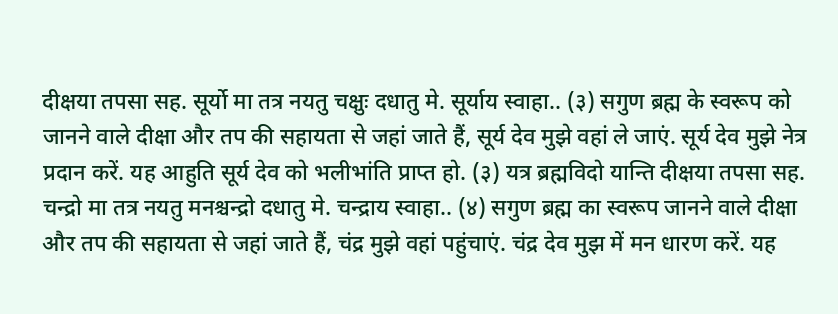दीक्षया तपसा सह. सूर्यो मा तत्र नयतु चक्षुः दधातु मे. सूर्याय स्वाहा.. (३) सगुण ब्रह्म के स्वरूप को जानने वाले दीक्षा और तप की सहायता से जहां जाते हैं, सूर्य देव मुझे वहां ले जाएं. सूर्य देव मुझे नेत्र प्रदान करें. यह आहुति सूर्य देव को भलीभांति प्राप्त हो. (३) यत्र ब्रह्मविदो यान्ति दीक्षया तपसा सह. चन्द्रो मा तत्र नयतु मनश्चन्द्रो दधातु मे. चन्द्राय स्वाहा.. (४) सगुण ब्रह्म का स्वरूप जानने वाले दीक्षा और तप की सहायता से जहां जाते हैं, चंद्र मुझे वहां पहुंचाएं. चंद्र देव मुझ में मन धारण करें. यह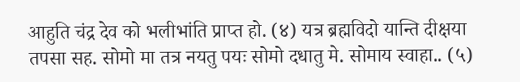आहुति चंद्र देव को भलीभांति प्राप्त हो. (४) यत्र ब्रह्मविदो यान्ति दीक्षया तपसा सह. सोमो मा तत्र नयतु पयः सोमो दधातु मे. सोमाय स्वाहा.. (५)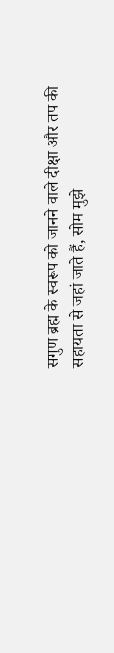सगुण ब्रह्म के स्वरूप को जानने वाले दीक्षा और तप की सहायता से जहां जाते हैं, सोम मुझे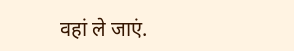वहां ले जाएं.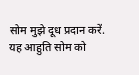सोम मुझे दूध प्रदान करें. यह आहुति सोम को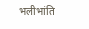भलीभांति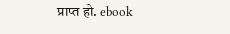प्राप्त हो. ebook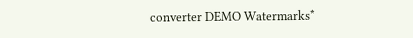converter DEMO Watermarks*